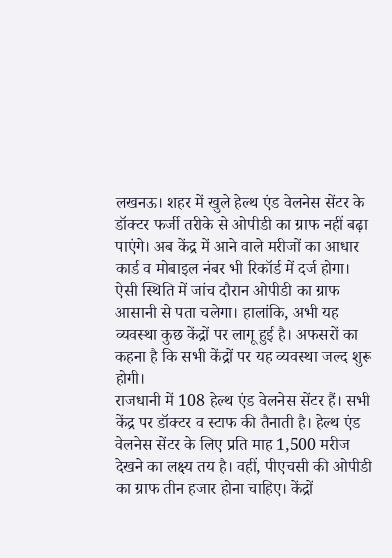लखनऊ। शहर में खुले हेल्थ एंड वेलनेस सेंटर के डॉक्टर फर्जी तरीके से ओपीडी का ग्राफ नहीं बढ़ा पाएंगे। अब केंद्र में आने वाले मरीजों का आधार कार्ड व मोबाइल नंबर भी रिकॉर्ड में दर्ज होगा। ऐसी स्थिति में जांच दौरान ओपीडी का ग्राफ आसानी से पता चलेगा। हालांकि, अभी यह व्यवस्था कुछ केंद्रों पर लागू हुई है। अफसरों का कहना है कि सभी केंद्रों पर यह व्यवस्था जल्द शुरू होगी।
राजधानी में 108 हेल्थ एंड वेलनेस सेंटर हैं। सभी केंद्र पर डॉक्टर व स्टाफ की तैनाती है। हेल्थ एंड वेलनेस सेंटर के लिए प्रति माह 1,500 मरीज देखने का लक्ष्य तय है। वहीं, पीएचसी की ओपीडी का ग्राफ तीन हजार होना चाहिए। केंद्रों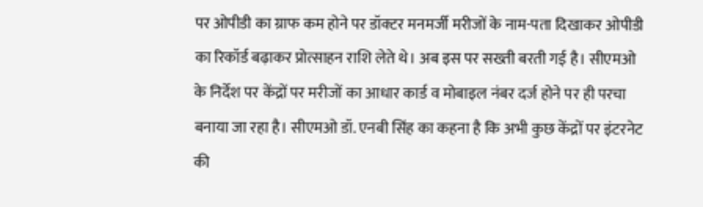पर ओपीडी का ग्राफ कम होने पर डॉक्टर मनमर्जी मरीजों के नाम-पता दिखाकर ओपीडी का रिकॉर्ड बढ़ाकर प्रोत्साहन राशि लेते थे। अब इस पर सख्ती बरती गई है। सीएमओ के निर्देश पर केंद्रों पर मरीजों का आधार कार्ड व मोबाइल नंबर दर्ज होने पर ही परचा बनाया जा रहा है। सीएमओ डॉ. एनबी सिंह का कहना है कि अभी कुछ केंद्रों पर इंटरनेट की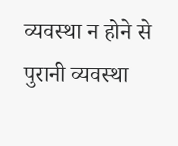व्यवस्था न होने से पुरानी व्यवस्था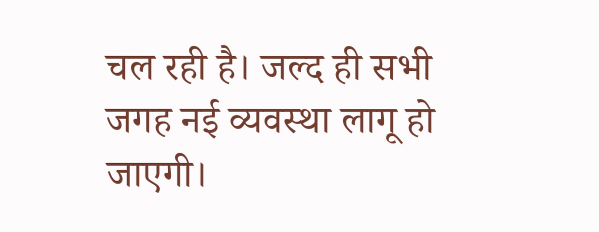चल रही है। जल्द ही सभी जगह नई व्यवस्था लागू हो जाएगी।